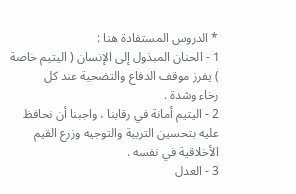* الدروس المستفادة هنا :
1 - الحنان المبذول إلى الإنسان ( اليتيم خاصة ) يفرز موقف الدفاع والتضحية عند كل
رخاء وشدة .
2 - اليتيم أمانة في رقابنا ، واجبنا أن نحافظ عليه بتحسين التربية والتوجيه وزرع القيم
الأخلاقية في نفسه .
3 - العدل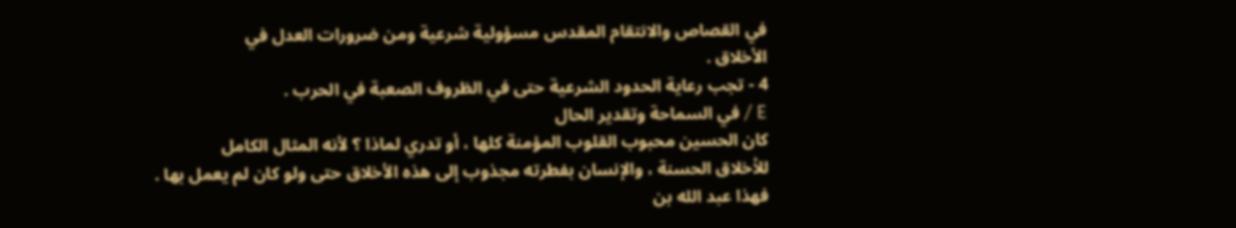في القصاص والانتقام المقدس مسؤولية شرعية ومن ضرورات العدل في
الأخلاق .
4 - تجب رعاية الحدود الشرعية حتى في الظروف الصعبة في الحرب .
E / في السماحة وتقدير الحال
كان الحسين محبوب القلوب المؤمنة كلها ، أو تدري لماذا ؟ لأنه المثال الكامل
للأخلاق الحسنة ، والإنسان بفطرته مجذوب إلى هذه الأخلاق حتى ولو كان لم يعمل بها .
فهذا عبد الله بن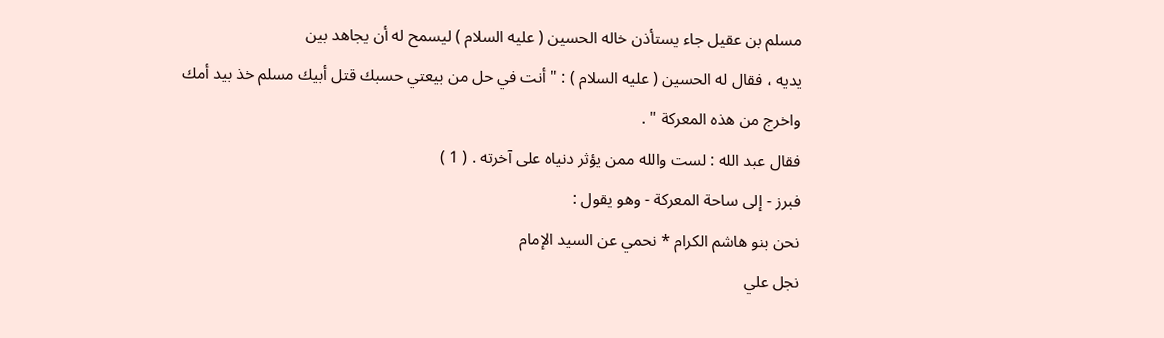مسلم بن عقيل جاء يستأذن خاله الحسين ( عليه السلام ) ليسمح له أن يجاهد بين
يديه ، فقال له الحسين ( عليه السلام ) : " أنت في حل من بيعتي حسبك قتل أبيك مسلم خذ بيد أمك
واخرج من هذه المعركة " .
فقال عبد الله : لست والله ممن يؤثر دنياه على آخرته . ( 1 )
فبرز - إلى ساحة المعركة - وهو يقول :
نحن بنو هاشم الكرام * نحمي عن السيد الإمام
نجل علي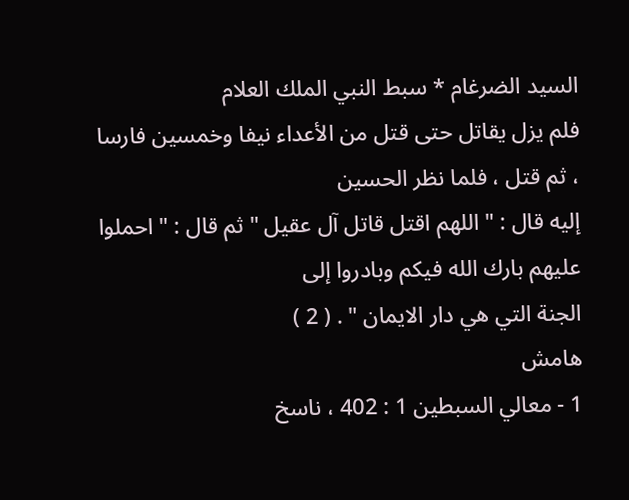السيد الضرغام * سبط النبي الملك العلام
فلم يزل يقاتل حتى قتل من الأعداء نيفا وخمسين فارسا ، ثم قتل ، فلما نظر الحسين
إليه قال : " اللهم اقتل قاتل آل عقيل " ثم قال : " احملوا عليهم بارك الله فيكم وبادروا إلى
الجنة التي هي دار الايمان " . ( 2 )
هامش
1 - معالي السبطين 1 : 402 ، ناسخ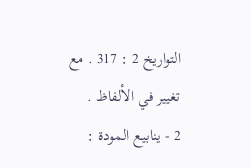التواريخ 2 : 317 . مع تغيير في الألفاظ .
2 - ينابيع المودة :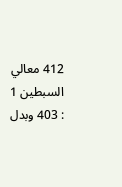412 معالي السبطين 1 : 403 وبدل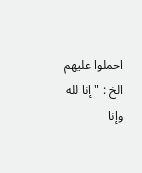احملوا عليهم الخ : " إنا لله وإنا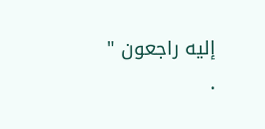إليه راجعون " .